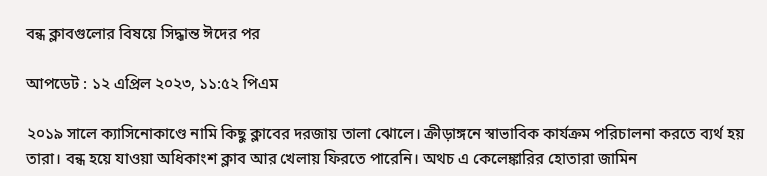বন্ধ ক্লাবগুলোর বিষয়ে সিদ্ধান্ত ঈদের পর

আপডেট : ১২ এপ্রিল ২০২৩, ১১:৫২ পিএম

২০১৯ সালে ক্যাসিনোকাণ্ডে নামি কিছু ক্লাবের দরজায় তালা ঝোলে। ক্রীড়াঙ্গনে স্বাভাবিক কার্যক্রম পরিচালনা করতে ব্যর্থ হয় তারা। বন্ধ হয়ে যাওয়া অধিকাংশ ক্লাব আর খেলায় ফিরতে পারেনি। অথচ এ কেলেঙ্কারির হোতারা জামিন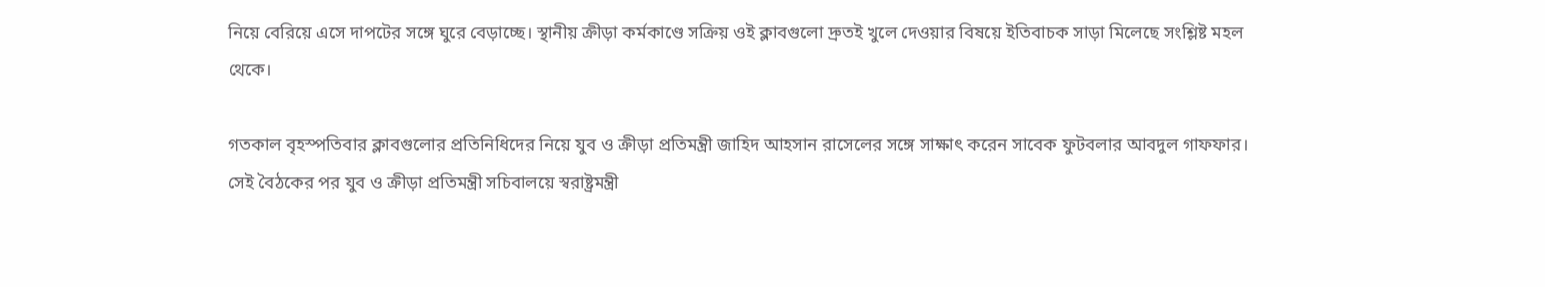নিয়ে বেরিয়ে এসে দাপটের সঙ্গে ঘুরে বেড়াচ্ছে। স্থানীয় ক্রীড়া কর্মকাণ্ডে সক্রিয় ওই ক্লাবগুলো দ্রুতই খুলে দেওয়ার বিষয়ে ইতিবাচক সাড়া মিলেছে সংশ্লিষ্ট মহল থেকে।

গতকাল বৃহস্পতিবার ক্লাবগুলোর প্রতিনিধিদের নিয়ে যুব ও ক্রীড়া প্রতিমন্ত্রী জাহিদ আহসান রাসেলের সঙ্গে সাক্ষাৎ করেন সাবেক ফুটবলার আবদুল গাফফার। সেই বৈঠকের পর যুব ও ক্রীড়া প্রতিমন্ত্রী সচিবালয়ে স্বরাষ্ট্রমন্ত্রী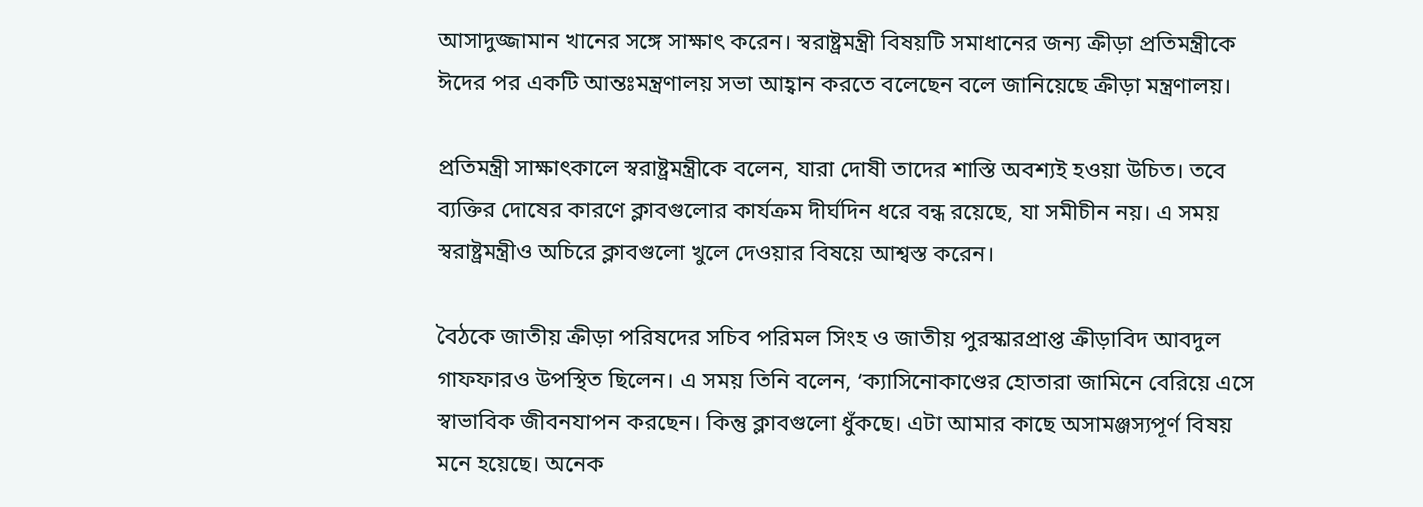আসাদুজ্জামান খানের সঙ্গে সাক্ষাৎ করেন। স্বরাষ্ট্রমন্ত্রী বিষয়টি সমাধানের জন্য ক্রীড়া প্রতিমন্ত্রীকে ঈদের পর একটি আন্তঃমন্ত্রণালয় সভা আহ্বান করতে বলেছেন বলে জানিয়েছে ক্রীড়া মন্ত্রণালয়।

প্রতিমন্ত্রী সাক্ষাৎকালে স্বরাষ্ট্রমন্ত্রীকে বলেন, যারা দোষী তাদের শাস্তি অবশ্যই হওয়া উচিত। তবে ব্যক্তির দোষের কারণে ক্লাবগুলোর কার্যক্রম দীর্ঘদিন ধরে বন্ধ রয়েছে, যা সমীচীন নয়। এ সময় স্বরাষ্ট্রমন্ত্রীও অচিরে ক্লাবগুলো খুলে দেওয়ার বিষয়ে আশ্বস্ত করেন।

বৈঠকে জাতীয় ক্রীড়া পরিষদের সচিব পরিমল সিংহ ও জাতীয় পুরস্কারপ্রাপ্ত ক্রীড়াবিদ আবদুল গাফফারও উপস্থিত ছিলেন। এ সময় তিনি বলেন, ‘ক্যাসিনোকাণ্ডের হোতারা জামিনে বেরিয়ে এসে স্বাভাবিক জীবনযাপন করছেন। কিন্তু ক্লাবগুলো ধুঁকছে। এটা আমার কাছে অসামঞ্জস্যপূর্ণ বিষয় মনে হয়েছে। অনেক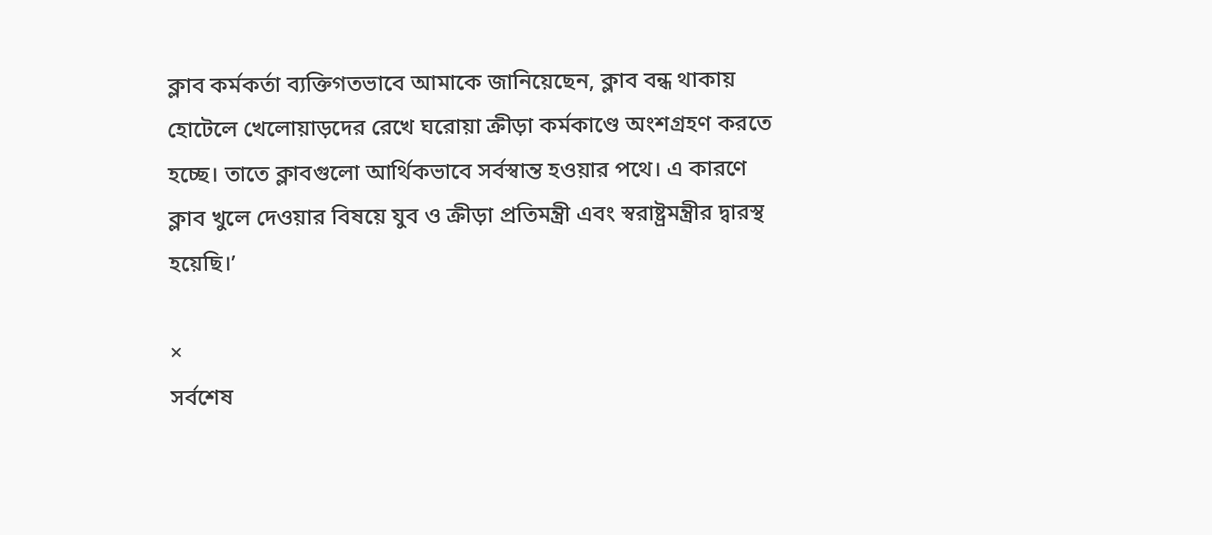ক্লাব কর্মকর্তা ব্যক্তিগতভাবে আমাকে জানিয়েছেন, ক্লাব বন্ধ থাকায় হোটেলে খেলোয়াড়দের রেখে ঘরোয়া ক্রীড়া কর্মকাণ্ডে অংশগ্রহণ করতে হচ্ছে। তাতে ক্লাবগুলো আর্থিকভাবে সর্বস্বান্ত হওয়ার পথে। এ কারণে ক্লাব খুলে দেওয়ার বিষয়ে যুব ও ক্রীড়া প্রতিমন্ত্রী এবং স্বরাষ্ট্রমন্ত্রীর দ্বারস্থ হয়েছি।’

×
সর্বশেষ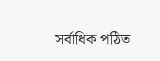সর্বাধিক পঠিত